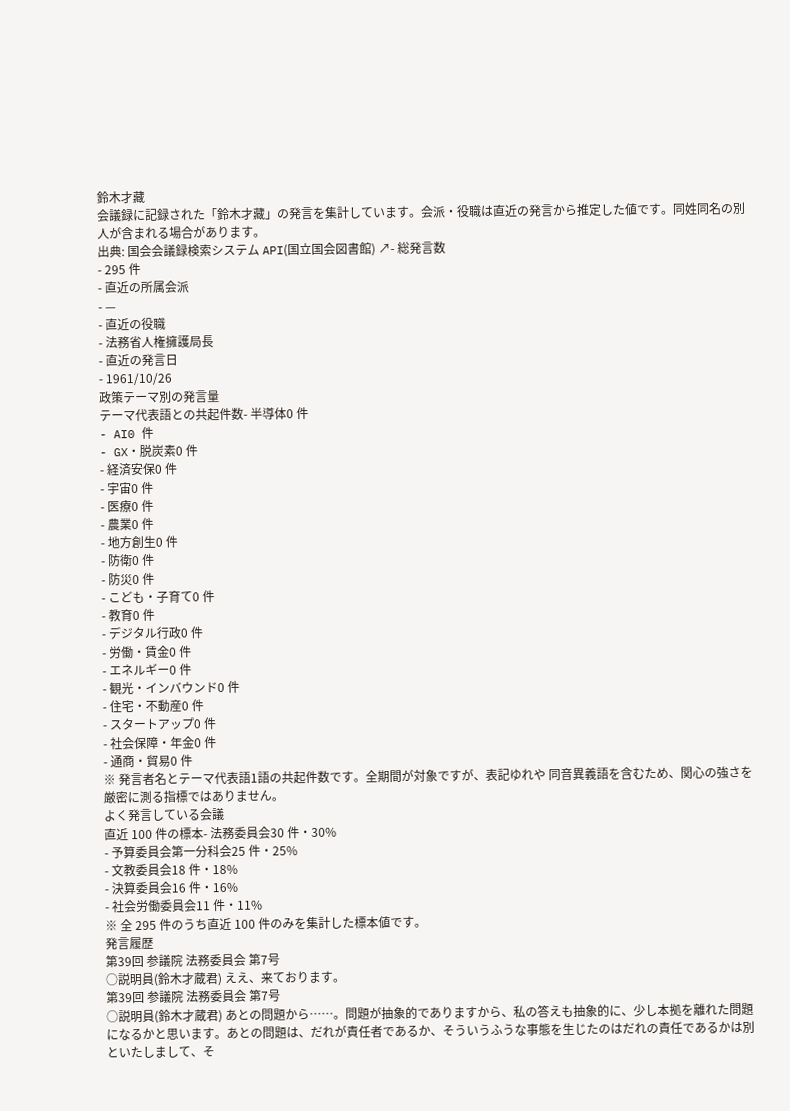鈴木才藏
会議録に記録された「鈴木才藏」の発言を集計しています。会派・役職は直近の発言から推定した値です。同姓同名の別人が含まれる場合があります。
出典: 国会会議録検索システム API(国立国会図書館) ↗- 総発言数
- 295 件
- 直近の所属会派
- —
- 直近の役職
- 法務省人権擁護局長
- 直近の発言日
- 1961/10/26
政策テーマ別の発言量
テーマ代表語との共起件数- 半導体0 件
- AI0 件
- GX・脱炭素0 件
- 経済安保0 件
- 宇宙0 件
- 医療0 件
- 農業0 件
- 地方創生0 件
- 防衛0 件
- 防災0 件
- こども・子育て0 件
- 教育0 件
- デジタル行政0 件
- 労働・賃金0 件
- エネルギー0 件
- 観光・インバウンド0 件
- 住宅・不動産0 件
- スタートアップ0 件
- 社会保障・年金0 件
- 通商・貿易0 件
※ 発言者名とテーマ代表語1語の共起件数です。全期間が対象ですが、表記ゆれや 同音異義語を含むため、関心の強さを厳密に測る指標ではありません。
よく発言している会議
直近 100 件の標本- 法務委員会30 件・30%
- 予算委員会第一分科会25 件・25%
- 文教委員会18 件・18%
- 決算委員会16 件・16%
- 社会労働委員会11 件・11%
※ 全 295 件のうち直近 100 件のみを集計した標本値です。
発言履歴
第39回 参議院 法務委員会 第7号
○説明員(鈴木才蔵君) ええ、来ております。
第39回 参議院 法務委員会 第7号
○説明員(鈴木才蔵君) あとの問題から……。問題が抽象的でありますから、私の答えも抽象的に、少し本拠を離れた問題になるかと思います。あとの問題は、だれが責任者であるか、そういうふうな事態を生じたのはだれの責任であるかは別といたしまして、そ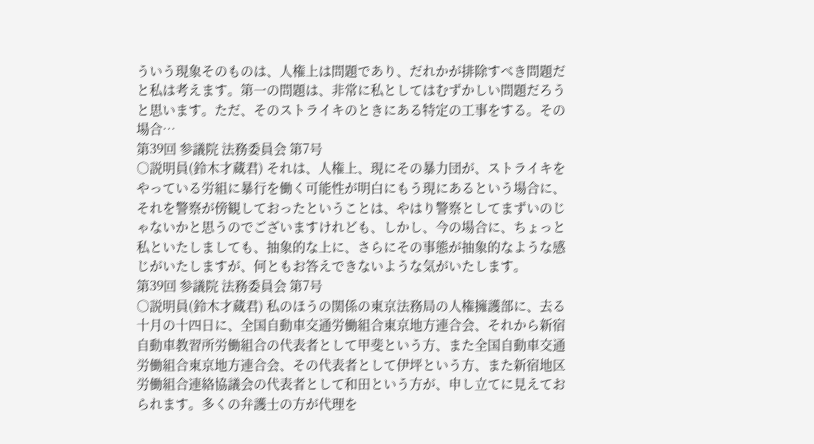ういう現象そのものは、人権上は問題であり、だれかが排除すべき問題だと私は考えます。第一の問題は、非常に私としてはむずかしい問題だろうと思います。ただ、そのストライキのときにある特定の工事をする。その場合…
第39回 参議院 法務委員会 第7号
○説明員(鈴木才蔵君) それは、人権上、現にその暴力団が、ストライキをやっている労組に暴行を働く可能性が明白にもう現にあるという場合に、それを警察が傍観しておったということは、やはり警察としてまずいのじゃないかと思うのでございますけれども、しかし、今の場合に、ちょっと私といたしましても、抽象的な上に、さらにその事態が抽象的なような感じがいたしますが、何ともお答えできないような気がいたします。
第39回 参議院 法務委員会 第7号
○説明員(鈴木才蔵君) 私のほうの関係の東京法務局の人権擁護部に、去る十月の十四日に、全国自動車交通労働組合東京地方連合会、それから新宿自動車教習所労働組合の代表者として甲斐という方、また全国自動車交通労働組合東京地方連合会、その代表者として伊坪という方、また新宿地区労働組合連絡協議会の代表者として和田という方が、申し立てに見えておられます。多くの弁護士の方が代理を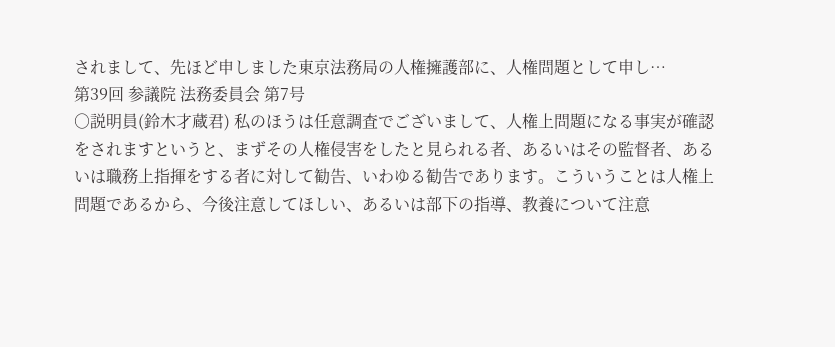されまして、先ほど申しました東京法務局の人権擁護部に、人権問題として申し…
第39回 参議院 法務委員会 第7号
○説明員(鈴木才蔵君) 私のほうは任意調査でございまして、人権上問題になる事実が確認をされますというと、まずその人権侵害をしたと見られる者、あるいはその監督者、あるいは職務上指揮をする者に対して勧告、いわゆる勧告であります。こういうことは人権上問題であるから、今後注意してほしい、あるいは部下の指導、教養について注意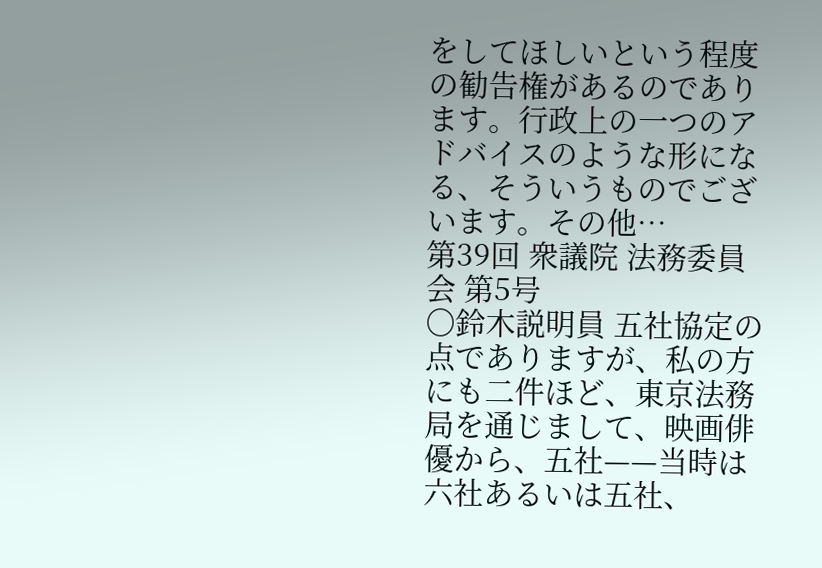をしてほしいという程度の勧告権があるのであります。行政上の一つのアドバイスのような形になる、そういうものでございます。その他…
第39回 衆議院 法務委員会 第5号
○鈴木説明員 五社協定の点でありますが、私の方にも二件ほど、東京法務局を通じまして、映画俳優から、五社——当時は六社あるいは五社、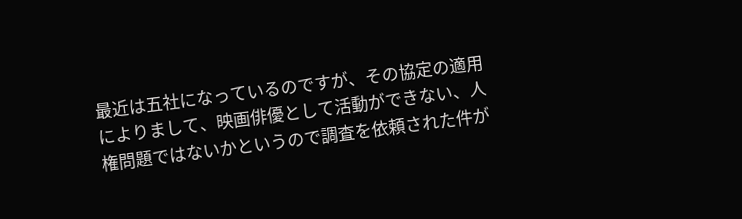最近は五社になっているのですが、その協定の適用によりまして、映画俳優として活動ができない、人権問題ではないかというので調査を依頼された件が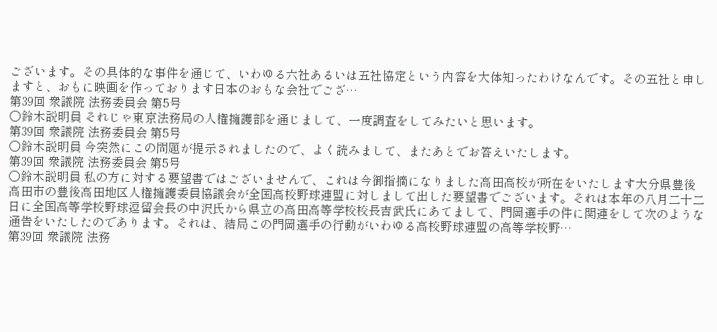ございます。その具体的な事件を通じて、いわゆる六社あるいは五社協定という内容を大体知ったわけなんです。その五社と申しますと、おもに映画を作っております日本のおもな会社でござ…
第39回 衆議院 法務委員会 第5号
○鈴木説明員 それじゃ東京法務局の人権擁護部を通じまして、一度調査をしてみたいと思います。
第39回 衆議院 法務委員会 第5号
○鈴木説明員 今突然にこの問題が提示されましたので、よく読みまして、またあとでお答えいたします。
第39回 衆議院 法務委員会 第5号
○鈴木説明員 私の方に対する要望書ではございませんで、これは今御指摘になりました高田高校が所在をいたします大分県豊後高田市の豊後高田地区人権擁護委員協議会が全国高校野球連盟に対しまして出した要望書でございます。それは本年の八月二十二日に全国高等学校野球逗留会長の中沢氏から県立の高田高等学校校長吉武氏にあてまして、門岡選手の件に関連をして次のような通告をいたしたのであります。それは、結局この門岡選手の行動がいわゆる高校野球連盟の高等学校野…
第39回 衆議院 法務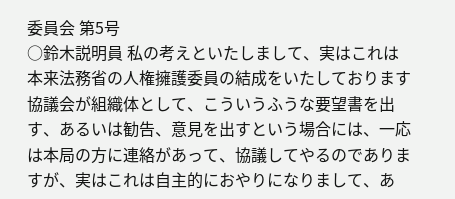委員会 第5号
○鈴木説明員 私の考えといたしまして、実はこれは本来法務省の人権擁護委員の結成をいたしております協議会が組織体として、こういうふうな要望書を出す、あるいは勧告、意見を出すという場合には、一応は本局の方に連絡があって、協議してやるのでありますが、実はこれは自主的におやりになりまして、あ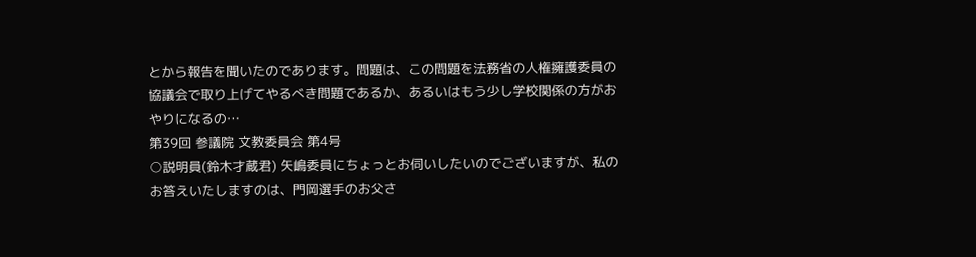とから報告を聞いたのであります。問題は、この問題を法務省の人権擁護委員の協議会で取り上げてやるべき問題であるか、あるいはもう少し学校関係の方がおやりになるの…
第39回 参議院 文教委員会 第4号
○説明員(鈴木才蔵君) 矢嶋委員にちょっとお伺いしたいのでございますが、私のお答えいたしますのは、門岡選手のお父さ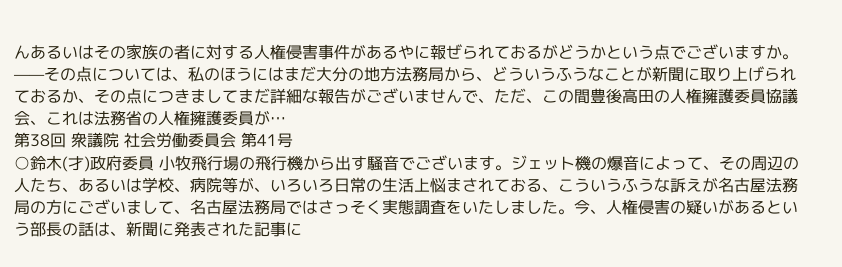んあるいはその家族の者に対する人権侵害事件があるやに報ぜられておるがどうかという点でございますか。——その点については、私のほうにはまだ大分の地方法務局から、どういうふうなことが新聞に取り上げられておるか、その点につきましてまだ詳細な報告がございませんで、ただ、この間豊後高田の人権擁護委員協議会、これは法務省の人権擁護委員が…
第38回 衆議院 社会労働委員会 第41号
○鈴木(才)政府委員 小牧飛行場の飛行機から出す騒音でございます。ジェット機の爆音によって、その周辺の人たち、あるいは学校、病院等が、いろいろ日常の生活上悩まされておる、こういうふうな訴えが名古屋法務局の方にございまして、名古屋法務局ではさっそく実態調査をいたしました。今、人権侵害の疑いがあるという部長の話は、新聞に発表された記事に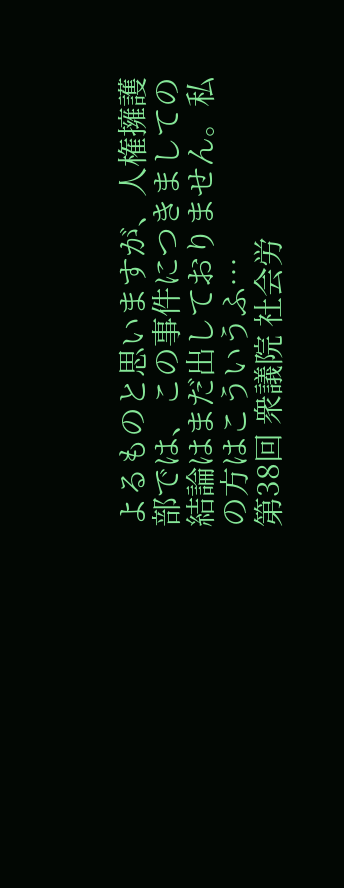よるものと思いますが、人権擁護部では、この事件につきましての結論はまだ出しておりません。私の方はこういうふ…
第38回 衆議院 社会労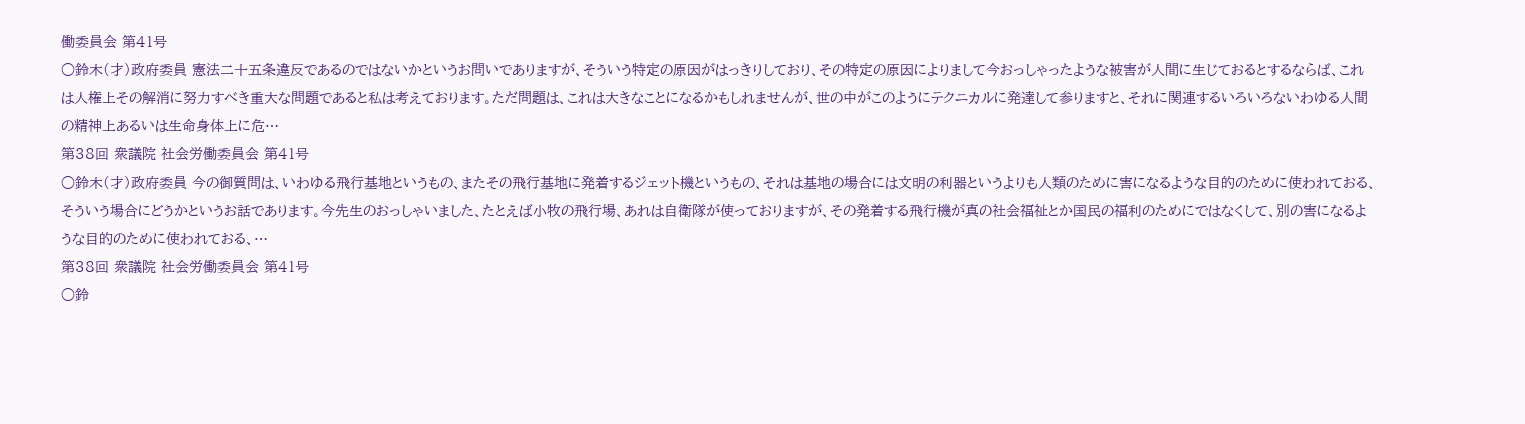働委員会 第41号
○鈴木(才)政府委員 憲法二十五条違反であるのではないかというお問いでありますが、そういう特定の原因がはっきりしており、その特定の原因によりまして今おっしゃったような被害が人間に生じておるとするならば、これは人権上その解消に努力すべき重大な問題であると私は考えております。ただ問題は、これは大きなことになるかもしれませんが、世の中がこのようにテクニカルに発達して参りますと、それに関連するいろいろないわゆる人間の精神上あるいは生命身体上に危…
第38回 衆議院 社会労働委員会 第41号
○鈴木(才)政府委員 今の御質問は、いわゆる飛行基地というもの、またその飛行基地に発着するジェット機というもの、それは基地の場合には文明の利器というよりも人類のために害になるような目的のために使われておる、そういう場合にどうかというお話であります。今先生のおっしゃいました、たとえば小牧の飛行場、あれは自衛隊が使っておりますが、その発着する飛行機が真の社会福祉とか国民の福利のためにではなくして、別の害になるような目的のために使われておる、…
第38回 衆議院 社会労働委員会 第41号
○鈴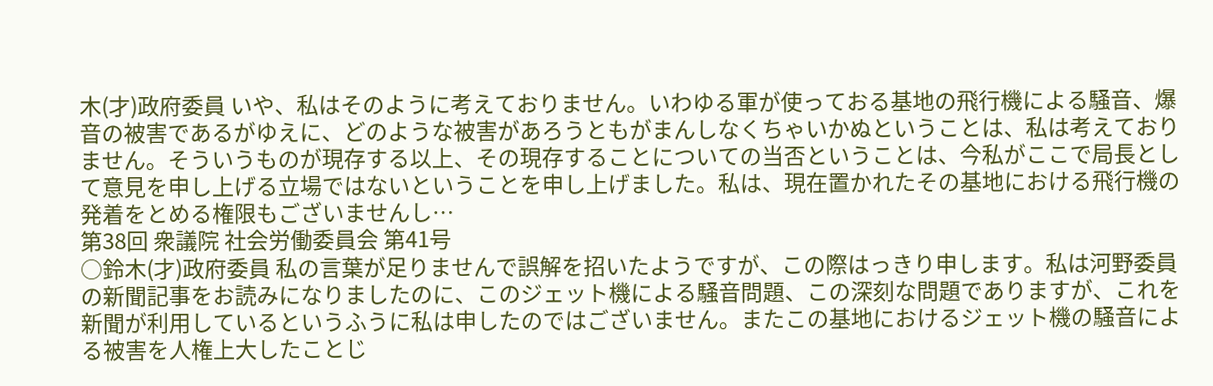木(才)政府委員 いや、私はそのように考えておりません。いわゆる軍が使っておる基地の飛行機による騒音、爆音の被害であるがゆえに、どのような被害があろうともがまんしなくちゃいかぬということは、私は考えておりません。そういうものが現存する以上、その現存することについての当否ということは、今私がここで局長として意見を申し上げる立場ではないということを申し上げました。私は、現在置かれたその基地における飛行機の発着をとめる権限もございませんし…
第38回 衆議院 社会労働委員会 第41号
○鈴木(才)政府委員 私の言葉が足りませんで誤解を招いたようですが、この際はっきり申します。私は河野委員の新聞記事をお読みになりましたのに、このジェット機による騒音問題、この深刻な問題でありますが、これを新聞が利用しているというふうに私は申したのではございません。またこの基地におけるジェット機の騒音による被害を人権上大したことじ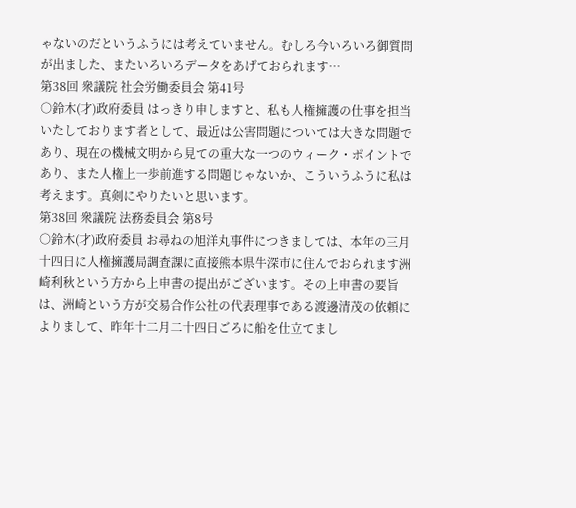ゃないのだというふうには考えていません。むしろ今いろいろ御質問が出ました、またいろいろデータをあげておられます…
第38回 衆議院 社会労働委員会 第41号
○鈴木(才)政府委員 はっきり申しますと、私も人権擁護の仕事を担当いたしております者として、最近は公害問題については大きな問題であり、現在の機械文明から見ての重大な一つのウィーク・ポイントであり、また人権上一歩前進する問題じゃないか、こういうふうに私は考えます。真剣にやりたいと思います。
第38回 衆議院 法務委員会 第8号
○鈴木(才)政府委員 お尋ねの旭洋丸事件につきましては、本年の三月十四日に人権擁護局調査課に直接熊本県牛深市に住んでおられます洲崎利秋という方から上申書の提出がございます。その上申書の要旨は、洲崎という方が交易合作公社の代表理事である渡邊清茂の依頼によりまして、昨年十二月二十四日ごろに船を仕立てまし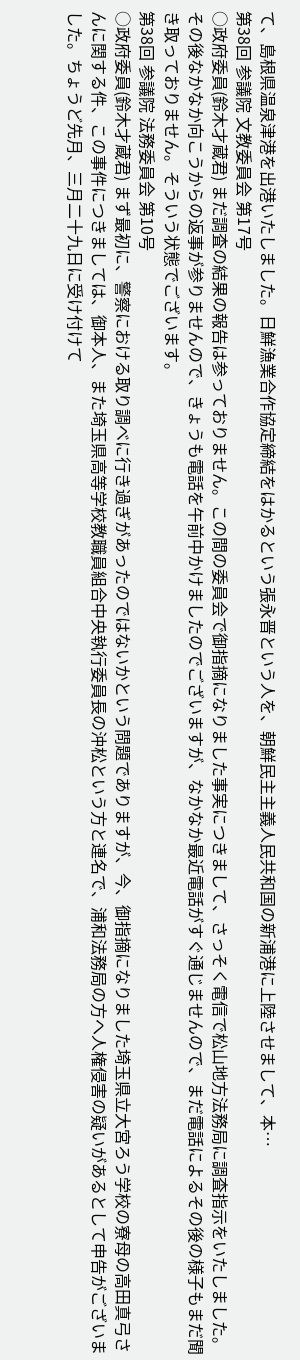て、島根県温泉津港を出港いたしました。日鮮漁業合作協定締結をはかるという張永晋という人を、朝鮮民主主義人民共和国の新浦港に上陸させまして、本…
第38回 参議院 文教委員会 第17号
○政府委員(鈴木才蔵君) まだ調査の結果の報告は参っておりません。この間の委員会で御指摘になりました事実につきまして、さっそく電信で松山地方法務局に調査指示をいたしました。その後なかなか向こうからの返事が参りませんので、きょうも電話を午前中かけましたのでございますが、なかなか最近電話がすぐ通じませんので、まだ電話によるその後の様子もまだ聞き取っておりません。そういう状態でございます。
第38回 参議院 法務委員会 第10号
○政府委員(鈴木才蔵君) まず最初に、警察における取り調べに行き過ぎがあったのではないかという問題でありますが、今、御指摘になりました埼玉県立大宮ろう学校の寮母の高田真弓さんに関する件、この事件につきましては、御本人、また埼玉県高等学校教職員組合中央執行委員長の沖松という方と連名で、浦和法務局の方へ人権侵害の疑いがあるとして申告がございました。ちょうど先月、三月二十九日に受け付けて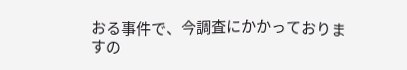おる事件で、今調査にかかっておりますの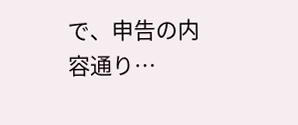で、申告の内容通り…